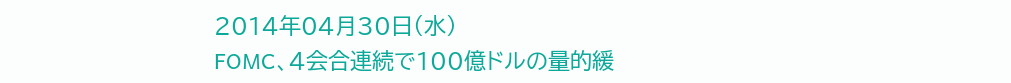2014年04月30日(水)
FOMC、4会合連続で100億ドルの量的緩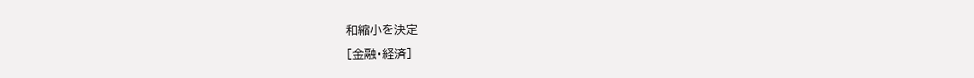和縮小を決定
[金融・経済]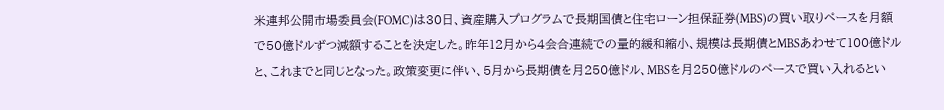米連邦公開市場委員会(FOMC)は30日、資産購入プログラムで長期国債と住宅ローン担保証券(MBS)の買い取りペースを月額で50億ドルずつ減額することを決定した。昨年12月から4会合連続での量的緩和縮小、規模は長期債とMBSあわせて100億ドルと、これまでと同じとなった。政策変更に伴い、5月から長期債を月250億ドル、MBSを月250億ドルのペースで買い入れるとい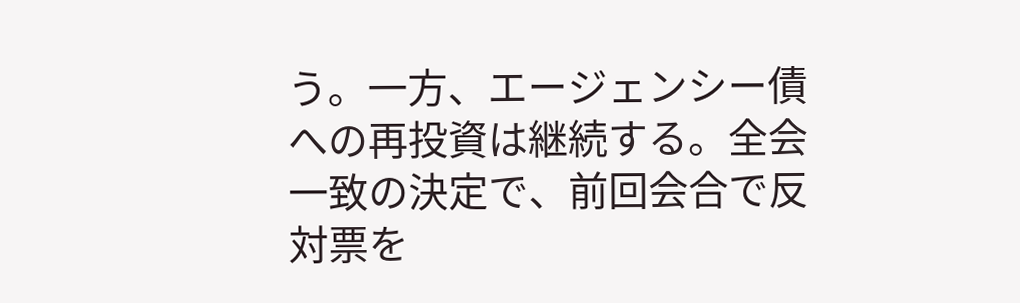う。一方、エージェンシー債への再投資は継続する。全会一致の決定で、前回会合で反対票を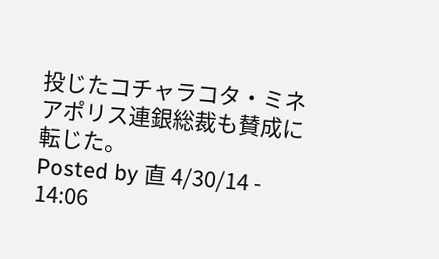投じたコチャラコタ・ミネアポリス連銀総裁も賛成に転じた。
Posted by 直 4/30/14 - 14:06